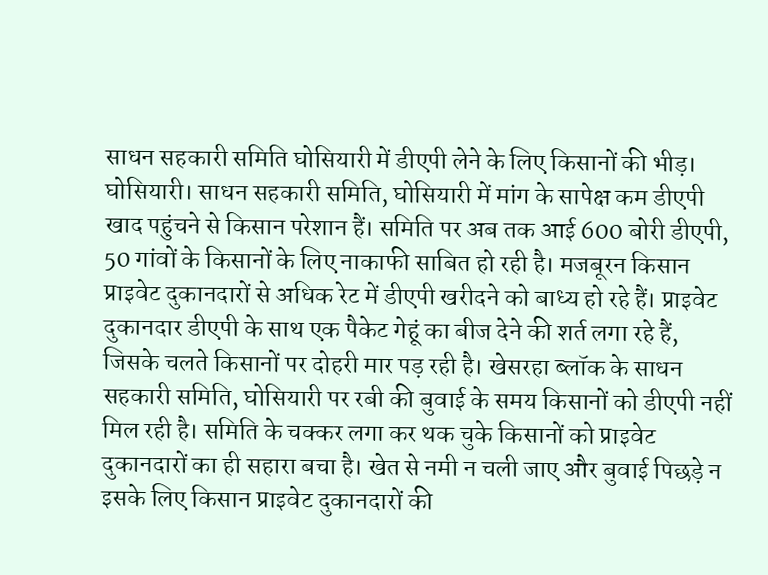साधन सहकारी समिति घोसियारी में डीएपी लेने के लिए किसानों की भीड़।
घोसियारी। साधन सहकारी समिति, घोसियारी में मांग के सापेक्ष कम डीएपी खाद पहुंचने से किसान परेशान हैं। समिति पर अब तक आई 600 बोरी डीएपी, 50 गांवों के किसानों के लिए नाकाफी साबित हो रही है। मजबूरन किसान प्राइवेट दुकानदारों से अधिक रेट में डीएपी खरीदने को बाध्य हो रहे हैं। प्राइवेट दुकानदार डीएपी के साथ एक पैकेट गेहूं का बीज देने की शर्त लगा रहे हैं, जिसके चलते किसानों पर दोहरी मार पड़ रही है। खेसरहा ब्लॉक के साधन सहकारी समिति, घोसियारी पर रबी की बुवाई के समय किसानों को डीएपी नहीं मिल रही है। समिति के चक्कर लगा कर थक चुके किसानों को प्राइवेट दुकानदारों का ही सहारा बचा है। खेत से नमी न चली जाए और बुवाई पिछड़े न इसके लिए किसान प्राइवेट दुकानदारों की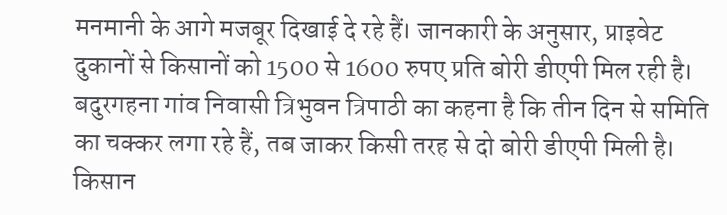मनमानी के आगे मजबूर दिखाई दे रहे हैं। जानकारी के अनुसार, प्राइवेट दुकानों से किसानों को 1500 से 1600 रुपए प्रति बोरी डीएपी मिल रही है। बदुरगहना गांव निवासी त्रिभुवन त्रिपाठी का कहना है कि तीन दिन से समिति का चक्कर लगा रहे हैं, तब जाकर किसी तरह से दो बोरी डीएपी मिली है। किसान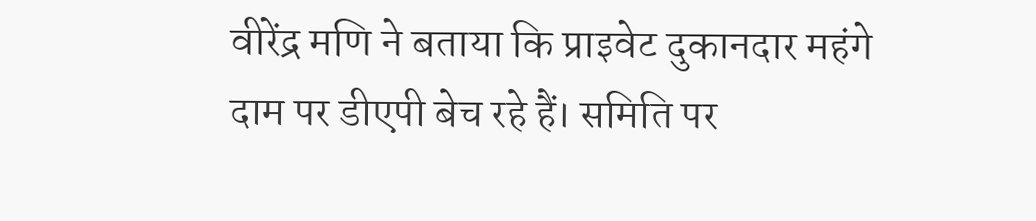वीरेंद्र मणि ने बताया कि प्राइवेट दुकानदार महंगे दाम पर डीएपी बेच रहे हैं। समिति पर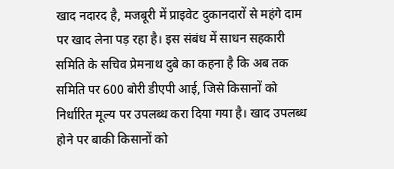खाद नदारद है, मजबूरी में प्राइवेट दुकानदारों से महंगे दाम पर खाद लेना पड़ रहा है। इस संबंध में साधन सहकारी समिति के सचिव प्रेमनाथ दुबे का कहना है कि अब तक समिति पर 600 बोरी डीएपी आई, जिसे किसानों को निर्धारित मूल्य पर उपलब्ध करा दिया गया है। खाद उपलब्ध होने पर बाकी किसानों को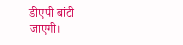डीएपी बांटी जाएगी।